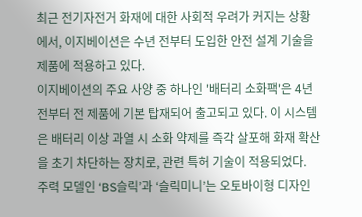최근 전기자전거 화재에 대한 사회적 우려가 커지는 상황에서, 이지베이션은 수년 전부터 도입한 안전 설계 기술을 제품에 적용하고 있다.
이지베이션의 주요 사양 중 하나인 '배터리 소화팩'은 4년 전부터 전 제품에 기본 탑재되어 출고되고 있다. 이 시스템은 배터리 이상 과열 시 소화 약제를 즉각 살포해 화재 확산을 초기 차단하는 장치로, 관련 특허 기술이 적용되었다.
주력 모델인 ‘BS슬릭’과 ‘슬릭미니’는 오토바이형 디자인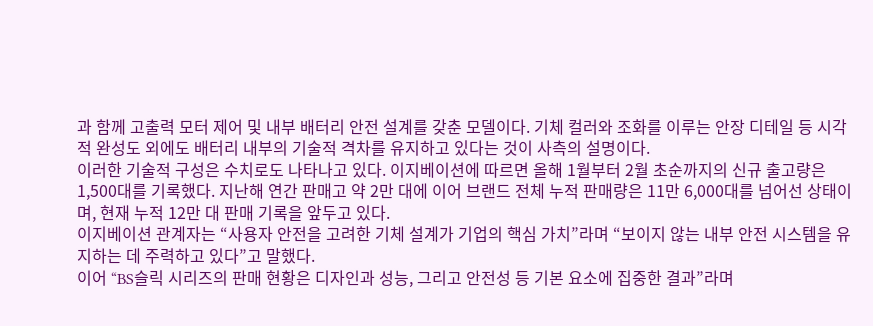과 함께 고출력 모터 제어 및 내부 배터리 안전 설계를 갖춘 모델이다. 기체 컬러와 조화를 이루는 안장 디테일 등 시각적 완성도 외에도 배터리 내부의 기술적 격차를 유지하고 있다는 것이 사측의 설명이다.
이러한 기술적 구성은 수치로도 나타나고 있다. 이지베이션에 따르면 올해 1월부터 2월 초순까지의 신규 출고량은 1,500대를 기록했다. 지난해 연간 판매고 약 2만 대에 이어 브랜드 전체 누적 판매량은 11만 6,000대를 넘어선 상태이며, 현재 누적 12만 대 판매 기록을 앞두고 있다.
이지베이션 관계자는 “사용자 안전을 고려한 기체 설계가 기업의 핵심 가치”라며 “보이지 않는 내부 안전 시스템을 유지하는 데 주력하고 있다”고 말했다.
이어 “BS슬릭 시리즈의 판매 현황은 디자인과 성능, 그리고 안전성 등 기본 요소에 집중한 결과”라며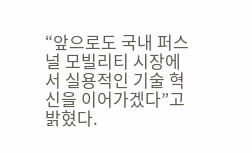“앞으로도 국내 퍼스널 모빌리티 시장에서 실용적인 기술 혁신을 이어가겠다”고 밝혔다.